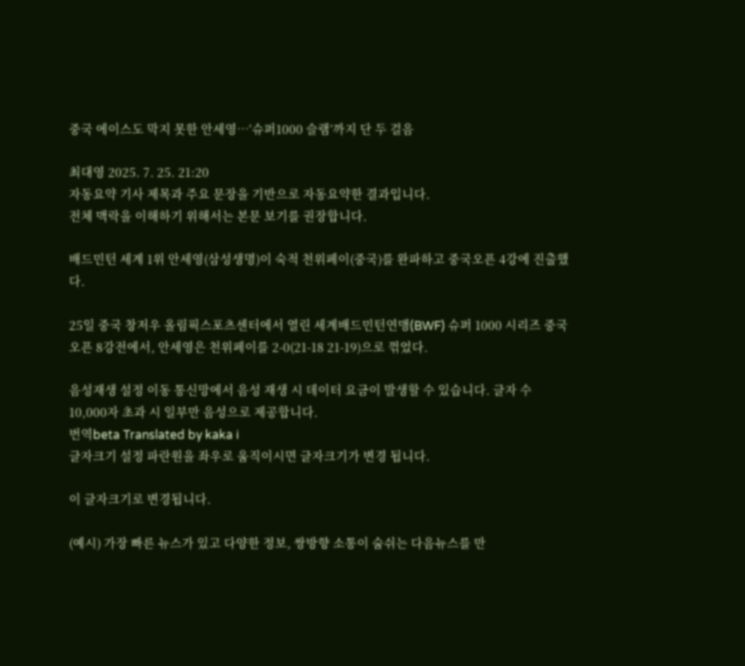중국 에이스도 막지 못한 안세영…‘슈퍼1000 슬램’까지 단 두 걸음

최대영 2025. 7. 25. 21:20
자동요약 기사 제목과 주요 문장을 기반으로 자동요약한 결과입니다.
전체 맥락을 이해하기 위해서는 본문 보기를 권장합니다.

배드민턴 세계 1위 안세영(삼성생명)이 숙적 천위페이(중국)를 완파하고 중국오픈 4강에 진출했다.

25일 중국 창저우 올림픽스포츠센터에서 열린 세계배드민턴연맹(BWF) 슈퍼 1000 시리즈 중국오픈 8강전에서, 안세영은 천위페이를 2-0(21-18 21-19)으로 꺾었다.

음성재생 설정 이동 통신망에서 음성 재생 시 데이터 요금이 발생할 수 있습니다. 글자 수 10,000자 초과 시 일부만 음성으로 제공합니다.
번역beta Translated by kaka i
글자크기 설정 파란원을 좌우로 움직이시면 글자크기가 변경 됩니다.

이 글자크기로 변경됩니다.

(예시) 가장 빠른 뉴스가 있고 다양한 정보, 쌍방향 소통이 숨쉬는 다음뉴스를 만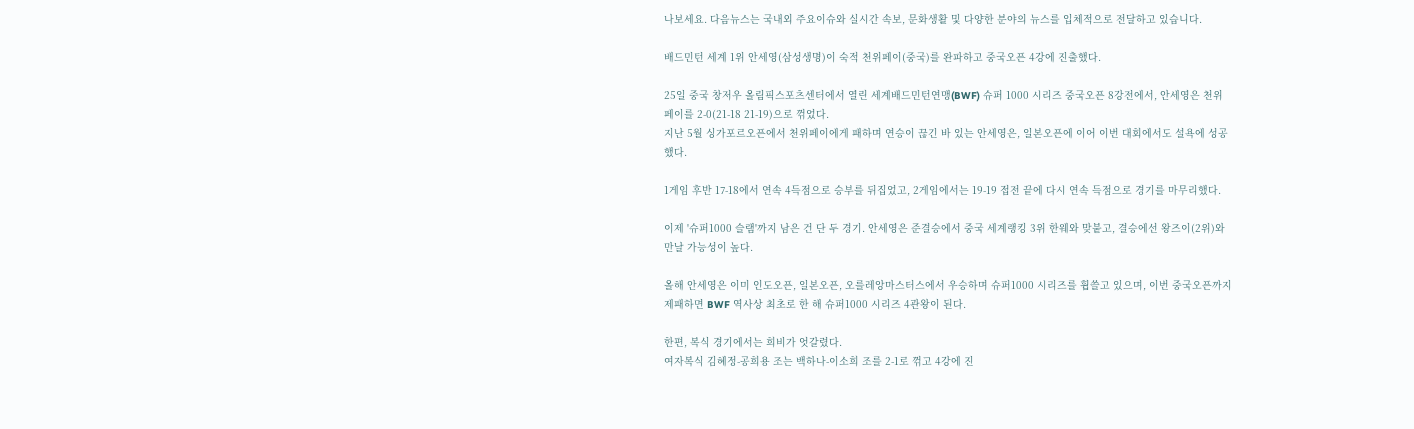나보세요. 다음뉴스는 국내외 주요이슈와 실시간 속보, 문화생활 및 다양한 분야의 뉴스를 입체적으로 전달하고 있습니다.

배드민턴 세계 1위 안세영(삼성생명)이 숙적 천위페이(중국)를 완파하고 중국오픈 4강에 진출했다.

25일 중국 창저우 올림픽스포츠센터에서 열린 세계배드민턴연맹(BWF) 슈퍼 1000 시리즈 중국오픈 8강전에서, 안세영은 천위페이를 2-0(21-18 21-19)으로 꺾었다.
지난 5월 싱가포르오픈에서 천위페이에게 패하며 연승이 끊긴 바 있는 안세영은, 일본오픈에 이어 이번 대회에서도 설욕에 성공했다.

1게임 후반 17-18에서 연속 4득점으로 승부를 뒤집었고, 2게임에서는 19-19 접전 끝에 다시 연속 득점으로 경기를 마무리했다.

이제 '슈퍼1000 슬램'까지 남은 건 단 두 경기. 안세영은 준결승에서 중국 세계랭킹 3위 한웨와 맞붙고, 결승에선 왕즈이(2위)와 만날 가능성이 높다.

올해 안세영은 이미 인도오픈, 일본오픈, 오를레앙마스터스에서 우승하며 슈퍼1000 시리즈를 휩쓸고 있으며, 이번 중국오픈까지 제패하면 BWF 역사상 최초로 한 해 슈퍼1000 시리즈 4관왕이 된다.

한편, 복식 경기에서는 희비가 엇갈렸다.
여자복식 김혜정-공희용 조는 백하나-이소희 조를 2-1로 꺾고 4강에 진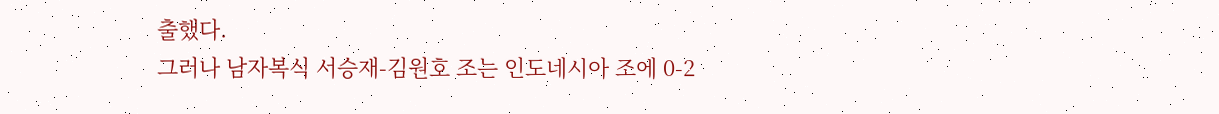출했다.
그러나 남자복식 서승재-김원호 조는 인도네시아 조에 0-2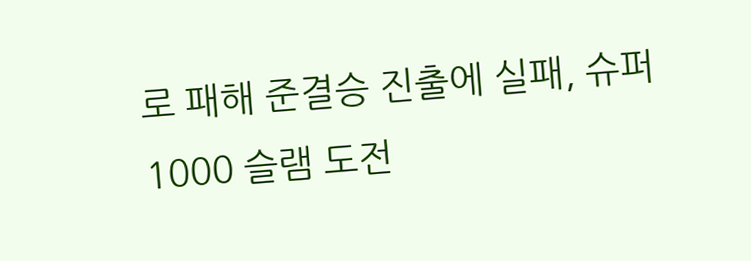로 패해 준결승 진출에 실패, 슈퍼1000 슬램 도전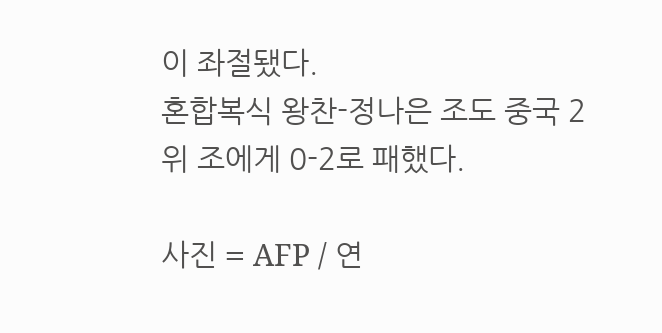이 좌절됐다.
혼합복식 왕찬-정나은 조도 중국 2위 조에게 0-2로 패했다.

사진 = AFP / 연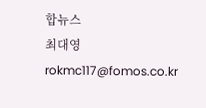합뉴스
최대영 rokmc117@fomos.co.kr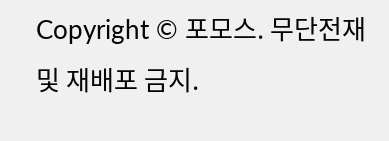Copyright © 포모스. 무단전재 및 재배포 금지.